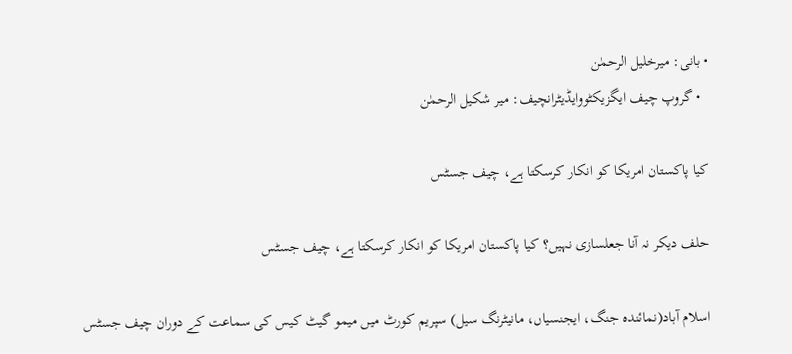• بانی: میرخلیل الرحمٰن
  • گروپ چیف ایگزیکٹووایڈیٹرانچیف: میر شکیل الرحمٰن

کیا پاکستان امریکا کو انکار کرسکتا ہے، چیف جسٹس

حلف دیکر نہ آنا جعلسازی نہیں؟ کیا پاکستان امریکا کو انکار کرسکتا ہے، چیف جسٹس

اسلام آباد(نمائندہ جنگ، ایجنسیاں، مانیٹرنگ سیل) سپریم کورٹ میں میمو گیٹ کیس کی سماعت کے دوران چیف جسٹس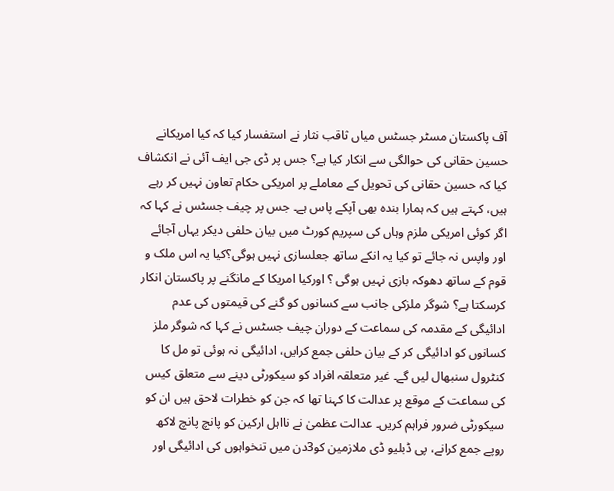آف پاکستان مسٹر جسٹس میاں ثاقب نثار نے استفسار کیا کہ کیا امریکانے حسین حقانی کی حوالگی سے انکار کیا ہے؟ جس پر ڈی جی ایف آئی نے انکشاف کیا کہ حسین حقانی کی تحویل کے معاملے پر امریکی حکام تعاون نہیں کر رہے ہیں، کہتے ہیں کہ ہمارا بندہ بھی آپکے پاس ہے۔ جس پر چیف جسٹس نے کہا کہ اگر کوئی امریکی ملزم وہاں کی سپریم کورٹ میں بیان حلفی دیکر یہاں آجائے اور واپس نہ جائے تو کیا یہ انکے ساتھ جعلسازی نہیں ہوگی؟کیا یہ اس ملک و قوم کے ساتھ دھوکہ بازی نہیں ہوگی ؟ اورکیا امریکا کے مانگنے پر پاکستان انکار کرسکتا ہے؟ شوگر ملزکی جانب سے کسانوں کو گنے کی قیمتوں کی عدم ادائیگی کے مقدمہ کی سماعت کے دوران چیف جسٹس نے کہا کہ شوگر ملز کسانوں کو ادائیگی کر کے بیان حلفی جمع کرایں، ادائیگی نہ ہوئی تو مل کا کنٹرول سنبھال لیں گے۔ غیر متعلقہ افراد کو سیکورٹی دینے سے متعلق کیس کی سماعت کے موقع پر عدالت کا کہنا تھا کہ جن کو خطرات لاحق ہیں ان کو سیکورٹی ضرور فراہم کریں۔ عدالت عظمیٰ نے نااہل ارکین کو پانچ پانچ لاکھ روپے جمع کرانے، پی ڈبلیو ڈی ملازمین کو3دن میں تنخواہوں کی ادائیگی اور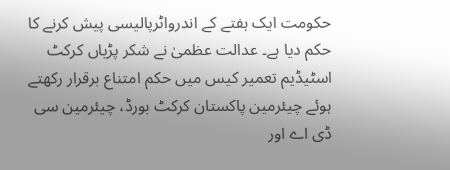حکومت ایک ہفتے کے اندرواٹرپالیسی پیش کرنے کا حکم دیا ہے۔ عدالت عظمیٰ نے شکر پڑیاں کرکٹ اسٹیڈیم تعمیر کیس میں حکم امتناع برقرار رکھتے ہوئے چیئرمین پاکستان کرکٹ بورڈ، چیئرمین سی ڈی اے اور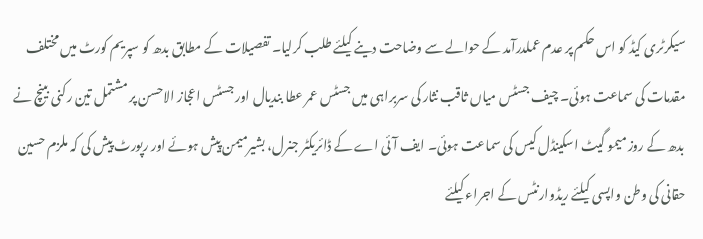سیکرٹری کیڈ کو اس حکم پر عدم عملدرآمد کے حوالے سے وضاحت دینے کیلئے طلب کرلیا۔ تفصیلات کے مطابق بدھ کو سپریم کورٹ میں مختلف مقدمات کی سماعت ہوئی۔ چیف جسٹس میاں ثاقب نثار کی سربراہی میں جسٹس عمر عطا بندیال اور جسٹس اعجاز الاحسن پر مشتمل تین رکنی بینچ نے بدھ کے روز میمو گیٹ اسکینڈل کیس کی سماعت ہوئی۔ ایف آئی اے کے ڈائریکٹر جنرل، بشیرمیمن پیش ہوئے اور رپورٹ پیش کی کہ ملزم حسین حقانی کی وطن واپسی کیلئے ریڈوارنٹس کے اجراء کیلئے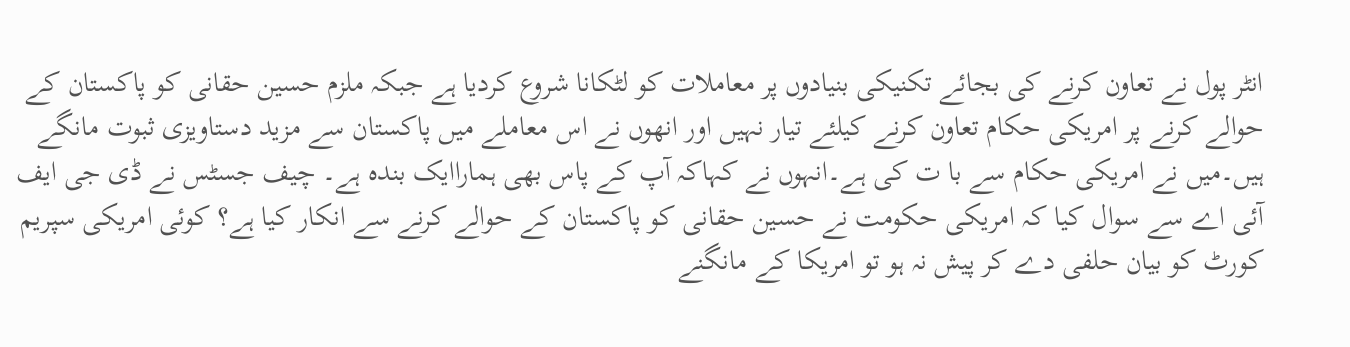انٹر پول نے تعاون کرنے کی بجائے تکنیکی بنیادوں پر معاملات کو لٹکانا شروع کردیا ہے جبکہ ملزم حسین حقانی کو پاکستان کے حوالے کرنے پر امریکی حکام تعاون کرنے کیلئے تیار نہیں اور انھوں نے اس معاملے میں پاکستان سے مزید دستاویزی ثبوت مانگے ہیں۔میں نے امریکی حکام سے با ت کی ہے۔انہوں نے کہاکہ آپ کے پاس بھی ہماراایک بندہ ہے۔ چیف جسٹس نے ڈی جی ایف آئی اے سے سوال کیا کہ امریکی حکومت نے حسین حقانی کو پاکستان کے حوالے کرنے سے انکار کیا ہے؟ کوئی امریکی سپریم کورٹ کو بیان حلفی دے کر پیش نہ ہو تو امریکا کے مانگنے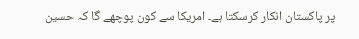پر پاکستان انکار کرسکتا ہے۔ امریکا سے کون پوچھے گا کہ حسین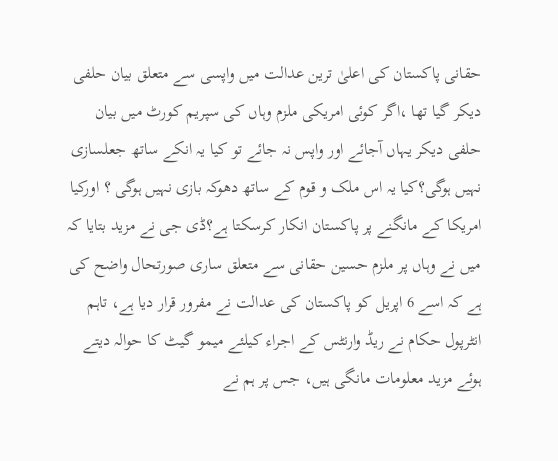حقانی پاکستان کی اعلیٰ ترین عدالت میں واپسی سے متعلق بیان حلفی دیکر گیا تھا ،اگر کوئی امریکی ملزم وہاں کی سپریم کورٹ میں بیان حلفی دیکر یہاں آجائے اور واپس نہ جائے تو کیا یہ انکے ساتھ جعلسازی نہیں ہوگی؟کیا یہ اس ملک و قوم کے ساتھ دھوکہ بازی نہیں ہوگی ؟ اورکیا امریکا کے مانگنے پر پاکستان انکار کرسکتا ہے؟ڈی جی نے مزید بتایا کہ میں نے وہاں پر ملزم حسین حقانی سے متعلق ساری صورتحال واضح کی ہے کہ اسے 6 اپریل کو پاکستان کی عدالت نے مفرور قرار دیا ہے، تاہم انٹرپول حکام نے ریڈ وارنٹس کے اجراء کیلئے میمو گیٹ کا حوالہ دیتے ہوئے مزید معلومات مانگی ہیں، جس پر ہم نے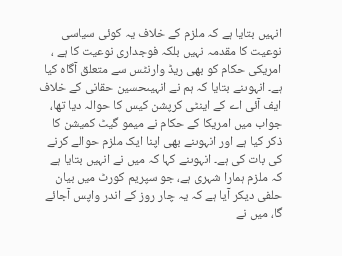انہیں بتایا ہے کہ ملزم کے خلاف یہ کوئی سیاسی نوعیت کا مقدمہ نہیں بلکہ فوجداری نوعیت کا ہے ، امریکی حکام کو بھی ریڈ وارنٹس سے متعلق آگاہ کیا ہے۔ انہوںنے بتایا کہ ہم نے انہیںحسین حقانی کے خلاف ایف آئی اے کے اینٹی کرپشن کیس کا حوالہ دیا تھا، جواب میں امریکا کے حکام نے میمو گیٹ کمیشن کا ذکر کیا ہے اور انہوںنے بھی اپنا ایک ملزم حوالے کرنے کی بات کی ہے۔ انہوںنے کہا کہ میں نے انہیں بتایا ہے کہ ملزم ہمارا شہری ہے، جو سپریم کورٹ میں بیان حلفی دیکر آیا ہے کہ یہ چار روز کے اندر واپس آجائے گا، میں نے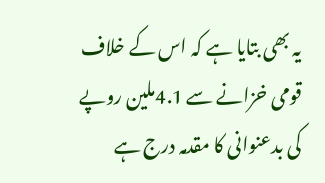یہ بھی بتایا ہے کہ اس کے خلاف قومی خزانے سے 4.1ملین روپے کی بدعنوانی کا مقدمہ درج ہے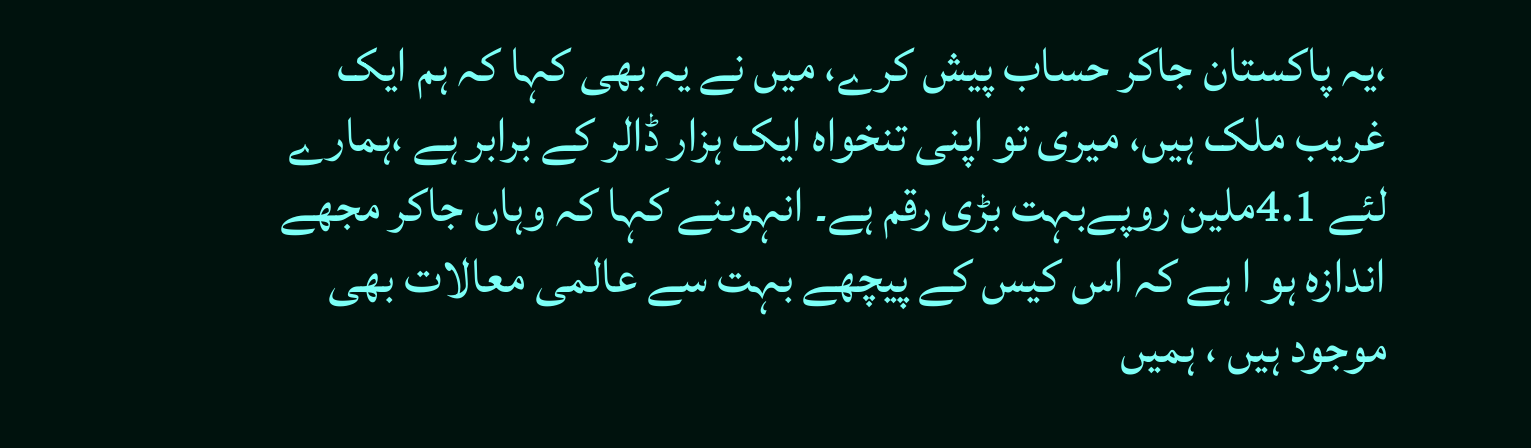،یہ پاکستان جاکر حساب پیش کرے، میں نے یہ بھی کہا کہ ہم ایک غریب ملک ہیں، میری تو اپنی تنخواہ ایک ہزار ڈالر کے برابر ہے ،ہمارے لئے 4.1ملین روپےبہت بڑی رقم ہے۔ انہوںنے کہا کہ وہاں جاکر مجھے اندازہ ہو ا ہے کہ اس کیس کے پیچھے بہت سے عالمی معالات بھی موجود ہیں ، ہمیں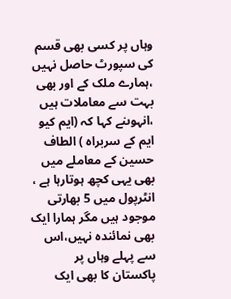وہاں پر کسی بھی قسم کی سپورٹ حاصل نہیں ،ہمارے ملک کے اور بھی بہت سے معاملات ہیں ،انہوںنے کہا کہ (ایم کیو ایم کے سربراہ ) الطاف حسین کے معاملے میں بھی یہی کچھ ہوتارہا ہے ، انٹرپول میں 5 بھارتی موجود ہیں مگر ہمارا ایک بھی نمائندہ نہیں،اس سے پہلے وہاں پر پاکستان کا بھی ایک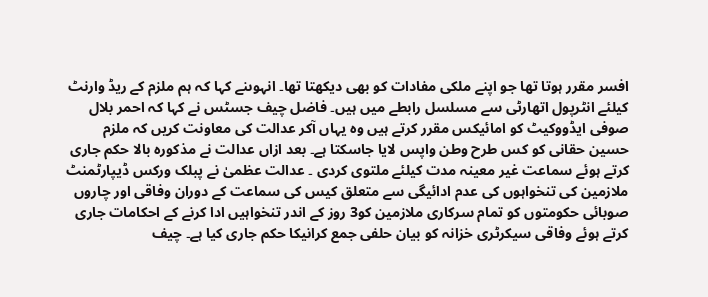افسر مقرر ہوتا تھا جو اپنے ملکی مفادات کو بھی دیکھتا تھا۔ انہوںنے کہا کہ ہم ملزم کے ریڈ وارنٹ کیلئے انٹرپول اتھارٹی سے مسلسل رابطے میں ہیں۔ فاضل چیف جسٹس نے کہا کہ احمر بلال صوفی ایڈووکیٹ کو امائیکس مقرر کرتے ہیں وہ یہاں آکر عدالت کی معاونت کریں کہ ملزم حسین حقانی کو کس طرح وطن واپس لایا جاسکتا ہے۔ بعد ازاں عدالت نے مذکورہ بالا حکم جاری کرتے ہوئے سماعت غیر معینہ مدت کیلئے ملتوی کردی ۔ عدالت عظمیٰ نے پبلک ورکس ڈیپارٹمنٹ ملازمین کی تنخواہوں کی عدم ادائیگی سے متعلق کیس کی سماعت کے دوران وفاقی اور چاروں صوبائی حکومتوں کو تمام سرکاری ملازمین کو3 روز کے اندر تنخواہیں ادا کرنے کے احکامات جاری کرتے ہوئے وفاقی سیکرٹری خزانہ کو بیان حلفی جمع کرانیکا حکم جاری کیا ہے۔ چیف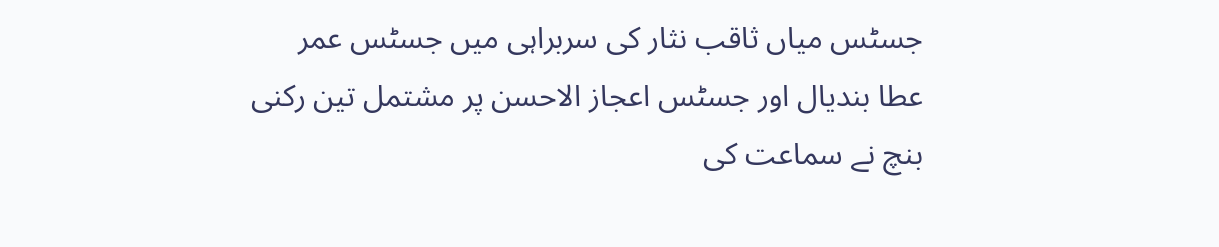جسٹس میاں ثاقب نثار کی سربراہی میں جسٹس عمر عطا بندیال اور جسٹس اعجاز الاحسن پر مشتمل تین رکنی بنچ نے سماعت کی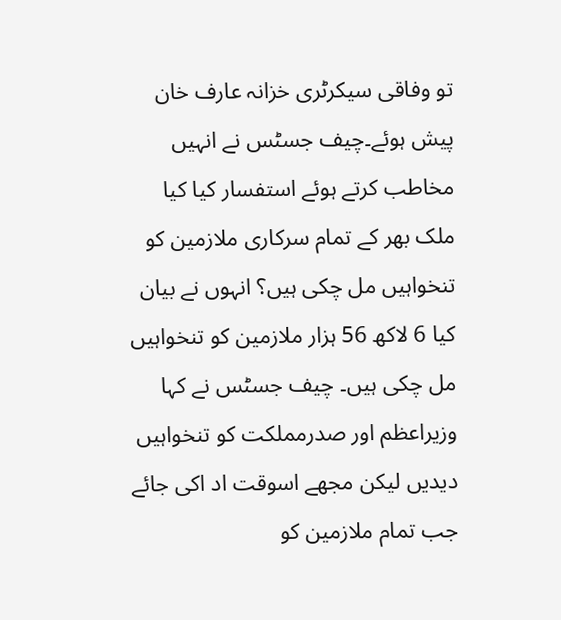تو وفاقی سیکرٹری خزانہ عارف خان پیش ہوئے۔چیف جسٹس نے انہیں مخاطب کرتے ہوئے استفسار کیا کیا ملک بھر کے تمام سرکاری ملازمین کو تنخواہیں مل چکی ہیں؟ انہوں نے بیان کیا 6 لاکھ 56 ہزار ملازمین کو تنخواہیں مل چکی ہیں۔ چیف جسٹس نے کہا وزیراعظم اور صدرمملکت کو تنخواہیں دیدیں لیکن مجھے اسوقت اد اکی جائے جب تمام ملازمین کو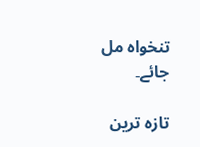تنخواہ مل جائے۔

تازہ ترین